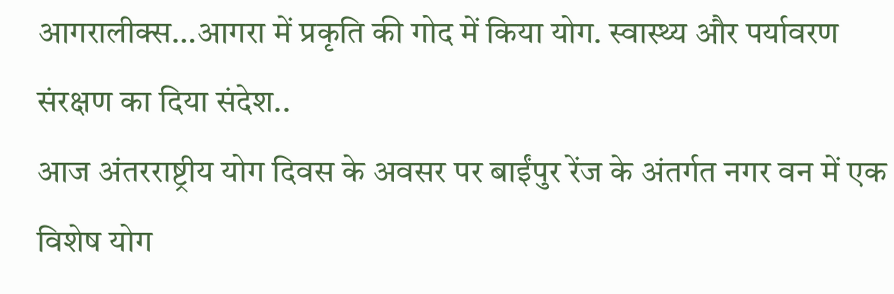आगरालीक्स…आगरा में प्रकृति की गोद में किया योग. स्वास्थ्य और पर्यावरण संरक्षण का दिया संदेश..
आज अंतरराष्ट्रीय योग दिवस के अवसर पर बाईंपुर रेंज के अंतर्गत नगर वन में एक विशेष योग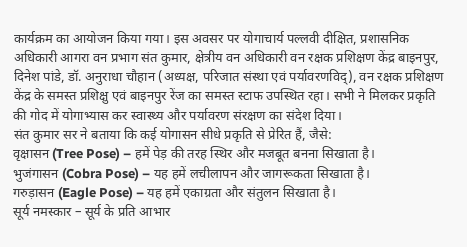कार्यक्रम का आयोजन किया गया। इस अवसर पर योगाचार्य पल्लवी दीक्षित, प्रशासनिक अधिकारी आगरा वन प्रभाग संत कुमार, क्षेत्रीय वन अधिकारी वन रक्षक प्रशिक्षण केंद्र बाइनपुर, दिनेश पांडे, डॉ. अनुराधा चौहान (अध्यक्ष, परिजात संस्था एवं पर्यावरणविद्), वन रक्षक प्रशिक्षण केंद्र के समस्त प्रशिक्षु एवं बाइनपुर रेंज का समस्त स्टाफ उपस्थित रहा। सभी ने मिलकर प्रकृति की गोद में योगाभ्यास कर स्वास्थ्य और पर्यावरण संरक्षण का संदेश दिया।
संत कुमार सर ने बताया कि कई योगासन सीधे प्रकृति से प्रेरित हैं, जैसे:
वृक्षासन (Tree Pose) – हमें पेड़ की तरह स्थिर और मजबूत बनना सिखाता है।
भुजंगासन (Cobra Pose) – यह हमें लचीलापन और जागरूकता सिखाता है।
गरुड़ासन (Eagle Pose) – यह हमें एकाग्रता और संतुलन सिखाता है।
सूर्य नमस्कार – सूर्य के प्रति आभार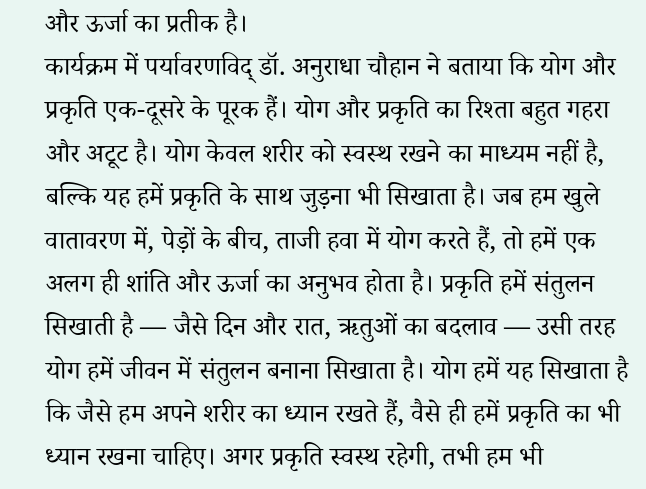और ऊर्जा का प्रतीक है।
कार्यक्रम में पर्यावरणविद् डॉ. अनुराधा चौहान ने बताया कि योग और प्रकृति एक-दूसरे के पूरक हैं। योग और प्रकृति का रिश्ता बहुत गहरा और अटूट है। योग केवल शरीर को स्वस्थ रखने का माध्यम नहीं है, बल्कि यह हमें प्रकृति के साथ जुड़ना भी सिखाता है। जब हम खुले वातावरण में, पेड़ों के बीच, ताजी हवा में योग करते हैं, तो हमें एक अलग ही शांति और ऊर्जा का अनुभव होता है। प्रकृति हमें संतुलन सिखाती है — जैसे दिन और रात, ऋतुओं का बदलाव — उसी तरह योग हमें जीवन में संतुलन बनाना सिखाता है। योग हमें यह सिखाता है कि जैसे हम अपने शरीर का ध्यान रखते हैं, वैसे ही हमें प्रकृति का भी ध्यान रखना चाहिए। अगर प्रकृति स्वस्थ रहेगी, तभी हम भी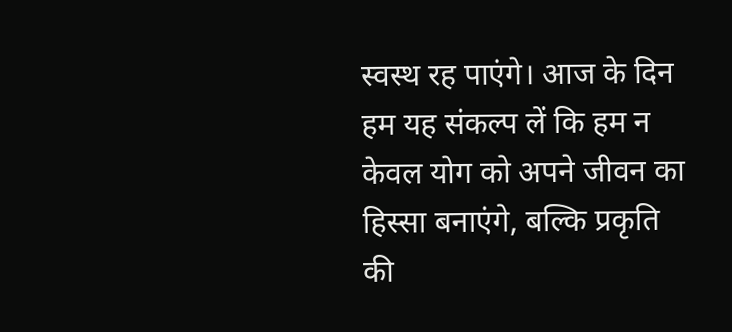स्वस्थ रह पाएंगे। आज के दिन हम यह संकल्प लें कि हम न केवल योग को अपने जीवन का हिस्सा बनाएंगे, बल्कि प्रकृति की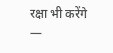रक्षा भी करेंगे —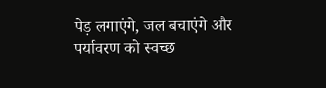पेड़ लगाएंगे, जल बचाएंगे और पर्यावरण को स्वच्छ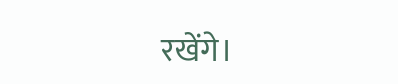रखेंगे।